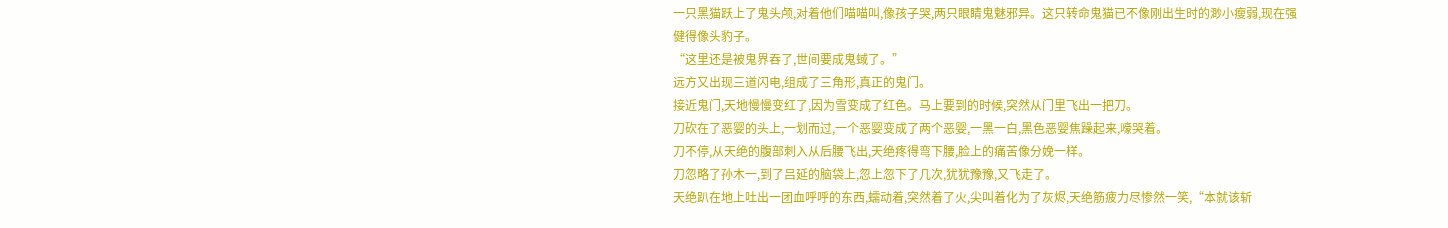一只黑猫跃上了鬼头颅,对着他们喵喵叫,像孩子哭,两只眼睛鬼魅邪异。这只转命鬼猫已不像刚出生时的渺小瘦弱,现在强健得像头豹子。
“这里还是被鬼界吞了,世间要成鬼蜮了。”
远方又出现三道闪电,组成了三角形,真正的鬼门。
接近鬼门,天地慢慢变红了,因为雪变成了红色。马上要到的时候,突然从门里飞出一把刀。
刀砍在了恶婴的头上,一划而过,一个恶婴变成了两个恶婴,一黑一白,黑色恶婴焦躁起来,嚎哭着。
刀不停,从天绝的腹部刺入从后腰飞出,天绝疼得弯下腰,脸上的痛苦像分娩一样。
刀忽略了孙木一,到了吕延的脑袋上,忽上忽下了几次,犹犹豫豫,又飞走了。
天绝趴在地上吐出一团血呼呼的东西,蠕动着,突然着了火,尖叫着化为了灰烬,天绝筋疲力尽惨然一笑,“本就该斩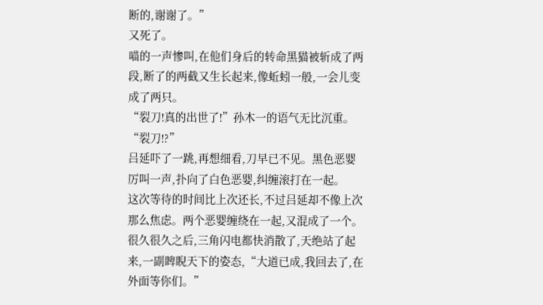断的,谢谢了。”
又死了。
喵的一声惨叫,在他们身后的转命黑猫被斩成了两段,断了的两截又生长起来,像蚯蚓一般,一会儿变成了两只。
“裂刀!真的出世了!”孙木一的语气无比沉重。
“裂刀!?”
吕延吓了一跳,再想细看,刀早已不见。黑色恶婴厉叫一声,扑向了白色恶婴,纠缠滚打在一起。
这次等待的时间比上次还长,不过吕延却不像上次那么焦虑。两个恶婴缠绕在一起,又混成了一个。
很久很久之后,三角闪电都快消散了,天绝站了起来,一副睥睨天下的姿态,“大道已成,我回去了,在外面等你们。”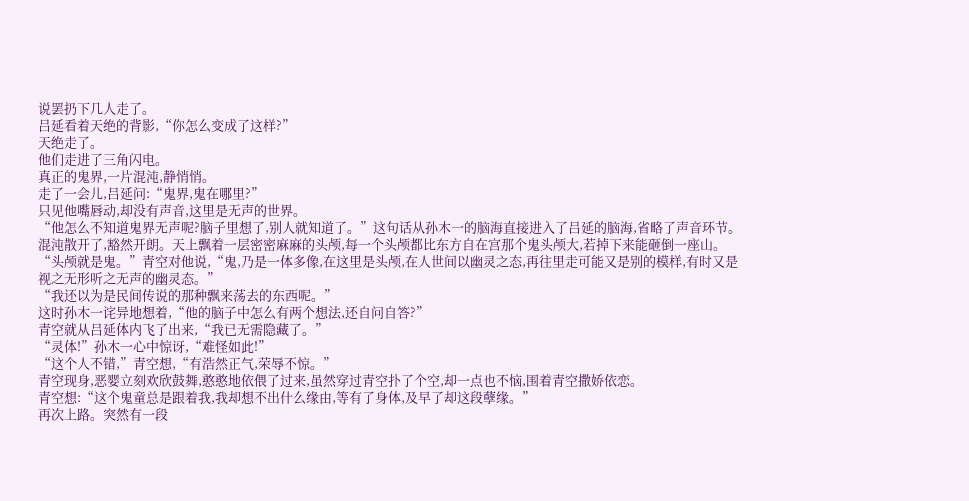说罢扔下几人走了。
吕延看着天绝的背影,“你怎么变成了这样?”
天绝走了。
他们走进了三角闪电。
真正的鬼界,一片混沌,静悄悄。
走了一会儿,吕延问:“鬼界,鬼在哪里?”
只见他嘴唇动,却没有声音,这里是无声的世界。
“他怎么不知道鬼界无声呢?脑子里想了,别人就知道了。”这句话从孙木一的脑海直接进入了吕延的脑海,省略了声音环节。
混沌散开了,豁然开朗。天上飘着一层密密麻麻的头颅,每一个头颅都比东方自在宫那个鬼头颅大,若掉下来能砸倒一座山。
“头颅就是鬼。”青空对他说,“鬼,乃是一体多像,在这里是头颅,在人世间以幽灵之态,再往里走可能又是别的模样,有时又是视之无形听之无声的幽灵态。”
“我还以为是民间传说的那种飘来荡去的东西呢。”
这时孙木一诧异地想着,“他的脑子中怎么有两个想法,还自问自答?”
青空就从吕延体内飞了出来,“我已无需隐藏了。”
“灵体!”孙木一心中惊讶,“难怪如此!”
“这个人不错,”青空想,“有浩然正气,荣辱不惊。”
青空现身,恶婴立刻欢欣鼓舞,憨憨地依偎了过来,虽然穿过青空扑了个空,却一点也不恼,围着青空撒娇依恋。
青空想:“这个鬼童总是跟着我,我却想不出什么缘由,等有了身体,及早了却这段孽缘。”
再次上路。突然有一段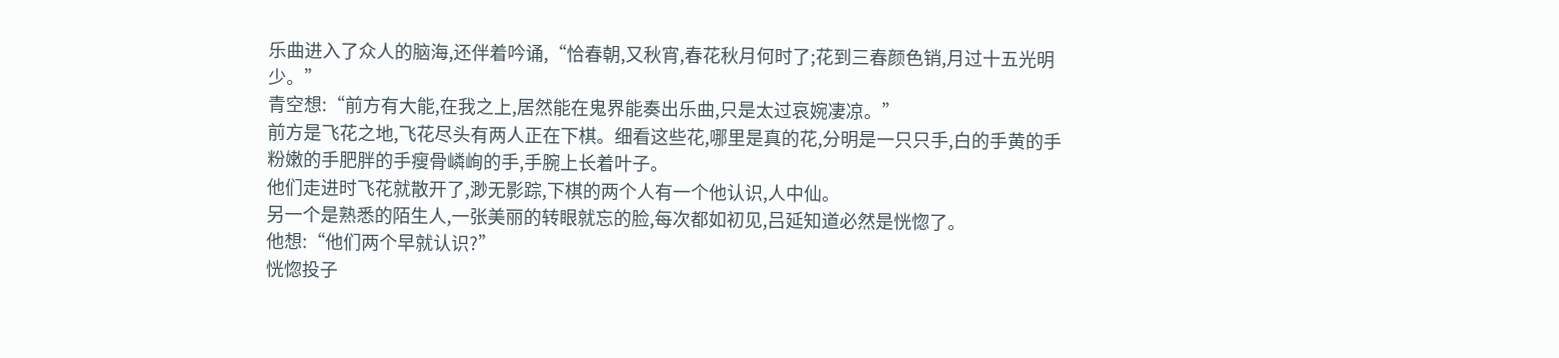乐曲进入了众人的脑海,还伴着吟诵,“恰春朝,又秋宵,春花秋月何时了;花到三春颜色销,月过十五光明少。”
青空想:“前方有大能,在我之上,居然能在鬼界能奏出乐曲,只是太过哀婉凄凉。”
前方是飞花之地,飞花尽头有两人正在下棋。细看这些花,哪里是真的花,分明是一只只手,白的手黄的手粉嫩的手肥胖的手瘦骨嶙峋的手,手腕上长着叶子。
他们走进时飞花就散开了,渺无影踪,下棋的两个人有一个他认识,人中仙。
另一个是熟悉的陌生人,一张美丽的转眼就忘的脸,每次都如初见,吕延知道必然是恍惚了。
他想:“他们两个早就认识?”
恍惚投子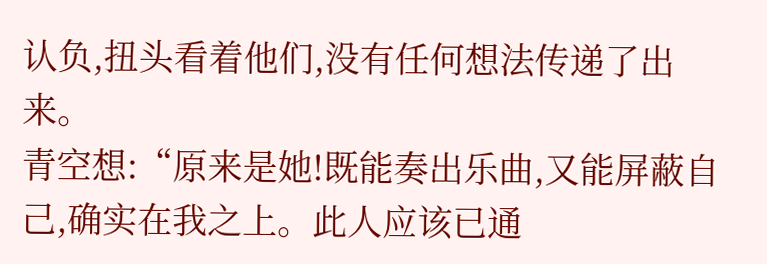认负,扭头看着他们,没有任何想法传递了出来。
青空想:“原来是她!既能奏出乐曲,又能屏蔽自己,确实在我之上。此人应该已通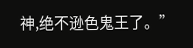神,绝不逊色鬼王了。”